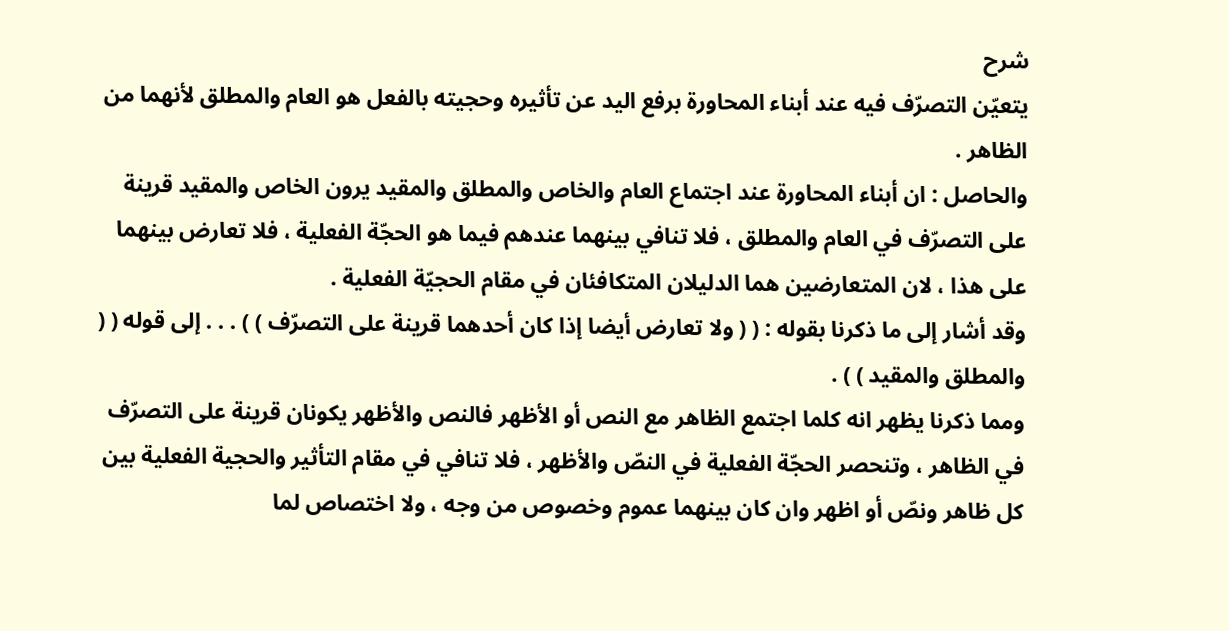شرح
يتعيّن التصرّف فيه عند أبناء المحاورة برفع اليد عن تأثيره وحجيته بالفعل هو العام والمطلق لأنهما من الظاهر .
والحاصل : ان أبناء المحاورة عند اجتماع العام والخاص والمطلق والمقيد يرون الخاص والمقيد قرينة على التصرّف في العام والمطلق ، فلا تنافي بينهما عندهم فيما هو الحجّة الفعلية ، فلا تعارض بينهما على هذا ، لان المتعارضين هما الدليلان المتكافئان في مقام الحجيّة الفعلية .
وقد أشار إلى ما ذكرنا بقوله : ( ( ولا تعارض أيضا إذا كان أحدهما قرينة على التصرّف ) ) . . . إلى قوله ( ( والمطلق والمقيد ) ) .
ومما ذكرنا يظهر انه كلما اجتمع الظاهر مع النص أو الأظهر فالنص والأظهر يكونان قرينة على التصرّف في الظاهر ، وتنحصر الحجّة الفعلية في النصّ والأظهر ، فلا تنافي في مقام التأثير والحجية الفعلية بين كل ظاهر ونصّ أو اظهر وان كان بينهما عموم وخصوص من وجه ، ولا اختصاص لما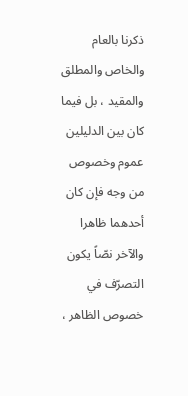ذكرنا بالعام والخاص والمطلق والمقيد ، بل فيما كان بين الدليلين عموم وخصوص من وجه فإن كان أحدهما ظاهرا والآخر نصّاً يكون التصرّف في خصوص الظاهر ،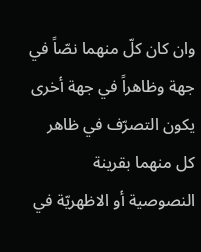وان كان كلّ منهما نصّاً في جهة وظاهراً في جهة أخرى يكون التصرّف في ظاهر كل منهما بقرينة النصوصية أو الاظهريّة في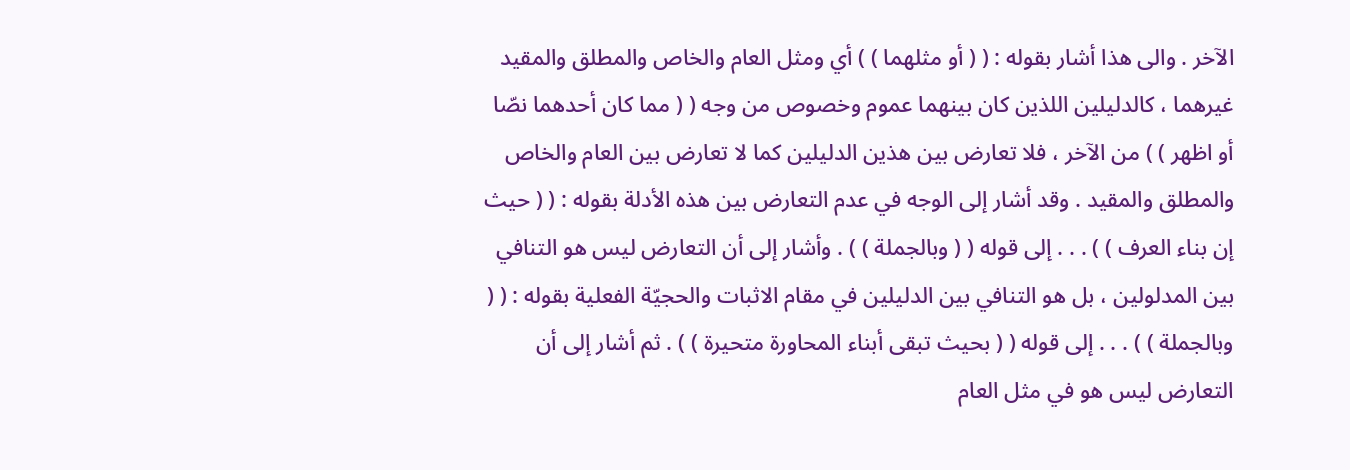الآخر . والى هذا أشار بقوله : ( ( أو مثلهما ) ) أي ومثل العام والخاص والمطلق والمقيد غيرهما ، كالدليلين اللذين كان بينهما عموم وخصوص من وجه ( ( مما كان أحدهما نصّا أو اظهر ) ) من الآخر ، فلا تعارض بين هذين الدليلين كما لا تعارض بين العام والخاص والمطلق والمقيد . وقد أشار إلى الوجه في عدم التعارض بين هذه الأدلة بقوله : ( ( حيث إن بناء العرف ) ) . . . إلى قوله ( ( وبالجملة ) ) . وأشار إلى أن التعارض ليس هو التنافي بين المدلولين ، بل هو التنافي بين الدليلين في مقام الاثبات والحجيّة الفعلية بقوله : ( ( وبالجملة ) ) . . . إلى قوله ( ( بحيث تبقى أبناء المحاورة متحيرة ) ) . ثم أشار إلى أن التعارض ليس هو في مثل العام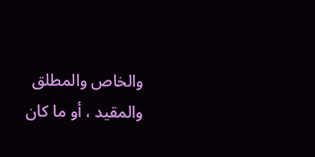والخاص والمطلق والمقيد ، أو ما كان